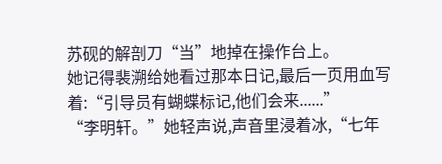苏砚的解剖刀“当”地掉在操作台上。
她记得裴溯给她看过那本日记,最后一页用血写着:“引导员有蝴蝶标记,他们会来......”
“李明轩。”她轻声说,声音里浸着冰,“七年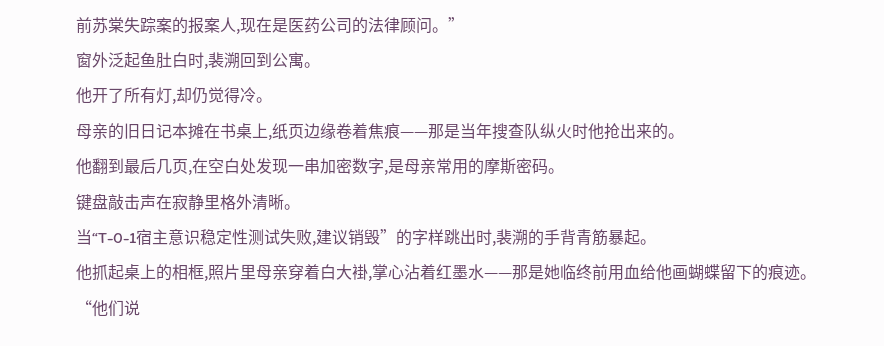前苏棠失踪案的报案人,现在是医药公司的法律顾问。”
窗外泛起鱼肚白时,裴溯回到公寓。
他开了所有灯,却仍觉得冷。
母亲的旧日记本摊在书桌上,纸页边缘卷着焦痕——那是当年搜查队纵火时他抢出来的。
他翻到最后几页,在空白处发现一串加密数字,是母亲常用的摩斯密码。
键盘敲击声在寂静里格外清晰。
当“T-0-1宿主意识稳定性测试失败,建议销毁”的字样跳出时,裴溯的手背青筋暴起。
他抓起桌上的相框,照片里母亲穿着白大褂,掌心沾着红墨水——那是她临终前用血给他画蝴蝶留下的痕迹。
“他们说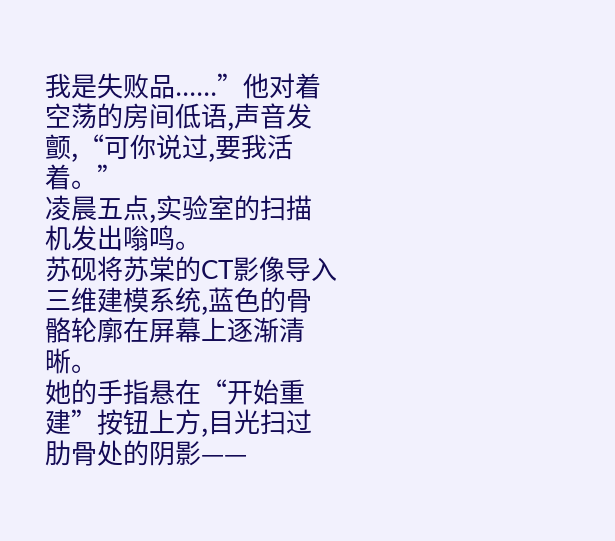我是失败品......”他对着空荡的房间低语,声音发颤,“可你说过,要我活着。”
凌晨五点,实验室的扫描机发出嗡鸣。
苏砚将苏棠的CT影像导入三维建模系统,蓝色的骨骼轮廓在屏幕上逐渐清晰。
她的手指悬在“开始重建”按钮上方,目光扫过肋骨处的阴影——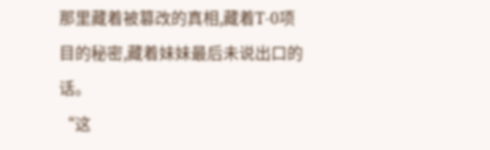那里藏着被篡改的真相,藏着T-0项目的秘密,藏着妹妹最后未说出口的话。
“这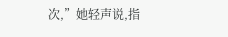次,”她轻声说,指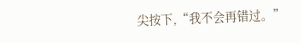尖按下,“我不会再错过。”